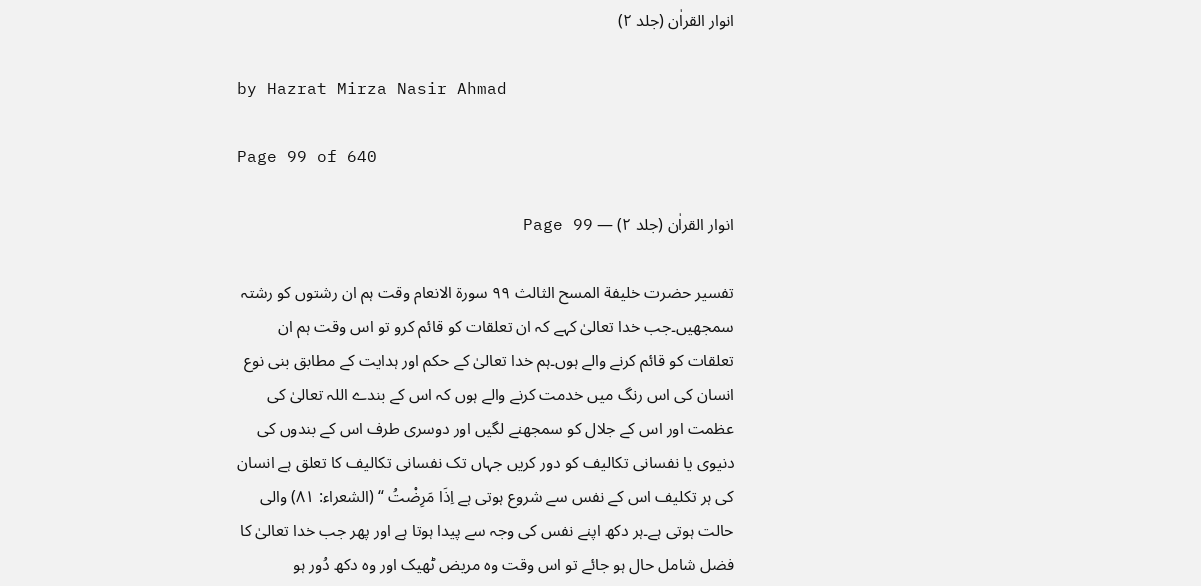انوار القراٰن (جلد ۲)

by Hazrat Mirza Nasir Ahmad

Page 99 of 640

انوار القراٰن (جلد ۲) — Page 99

تفسیر حضرت خلیفة المسح الثالث ۹۹ سورة الانعام وقت ہم ان رشتوں کو رشتہ سمجھیں۔جب خدا تعالیٰ کہے کہ ان تعلقات کو قائم کرو تو اس وقت ہم ان تعلقات کو قائم کرنے والے ہوں۔ہم خدا تعالیٰ کے حکم اور ہدایت کے مطابق بنی نوع انسان کی اس رنگ میں خدمت کرنے والے ہوں کہ اس کے بندے اللہ تعالیٰ کی عظمت اور اس کے جلال کو سمجھنے لگیں اور دوسری طرف اس کے بندوں کی دنیوی یا نفسانی تکالیف کو دور کریں جہاں تک نفسانی تکالیف کا تعلق ہے انسان کی ہر تکلیف اس کے نفس سے شروع ہوتی ہے اِذَا مَرِضْتُ “ (الشعراء: ۸۱) والی حالت ہوتی ہے۔ہر دکھ اپنے نفس کی وجہ سے پیدا ہوتا ہے اور پھر جب خدا تعالیٰ کا فضل شامل حال ہو جائے تو اس وقت وہ مریض ٹھیک اور وہ دکھ دُور ہو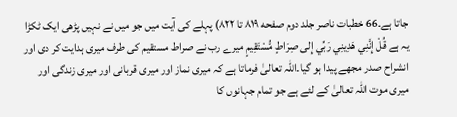جاتا ہے۔66 خطبات ناصر جلد دوم صفحه ۸۱۹ تا ۸۲۲) پہلے کی آیت میں جو میں نے نہیں پڑھی ایک ٹکڑا یہ ہے قُلْ إِنَّنِي هَدِينِي رَبِّي إِلى صِرَاطٍ مُّسْتَقِيمٍ میرے رب نے صراط مستقیم کی طرف میری ہدایت کر دی اور انشراح صدر مجھے پیدا ہو گیا۔اللہ تعالیٰ فرماتا ہے کہ میری نماز اور میری قربانی اور میری زندگی اور میری موت اللہ تعالیٰ کے لئے ہے جو تمام جہانوں کا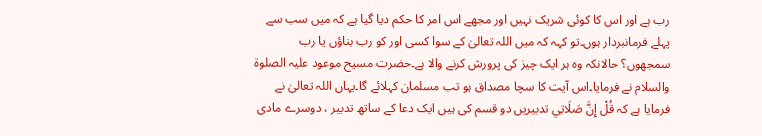رب ہے اور اس کا کوئی شریک نہیں اور مجھے اس امر کا حکم دیا گیا ہے کہ میں سب سے پہلے فرمانبردار ہوں۔تو کہہ کہ میں اللہ تعالیٰ کے سوا کسی اور کو رب بناؤں یا رب سمجھوں؟ حالانکہ وہ ہر ایک چیز کی پرورش کرنے والا ہے۔حضرت مسیح موعود علیہ الصلوۃ والسلام نے فرمایا۔اس آیت کا سچا مصداق ہو تب مسلمان کہلائے گا۔یہاں اللہ تعالیٰ نے فرمایا ہے کہ قُلْ إِنَّ صَلَاتِي تدبیریں دو قسم کی ہیں ایک دعا کے ساتھ تدبیر ، دوسرے مادی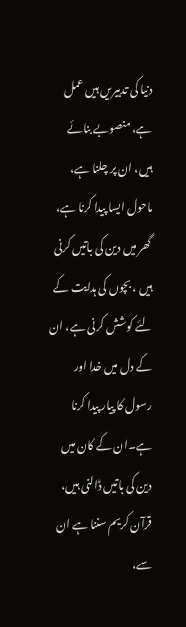دنیا کی تدبیریں ہیں عمل ہے، منصوبے بنائے ہیں، ان پر چلنا ہے، ماحول ایسا پیدا کرنا ہے، گھر میں دین کی باتیں کرنی ہیں ، بچوں کی ہدایت کے لئے کوشش کرنی ہے، ان کے دل میں خدا اور رسول کا پیار پیدا کرنا ہے۔ان کے کان میں دین کی باتیں ڈالنی ہیں، قرآن کریم سننا ہے ان سے،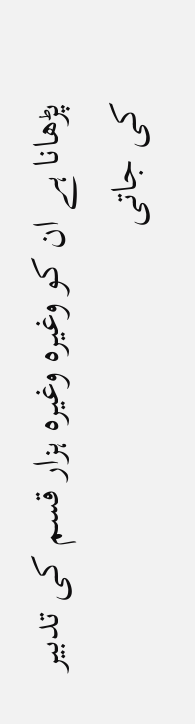پڑھانا ہے ان کو وغیرہ وغیرہ ہزار قسم کی تدبیر کی جاتی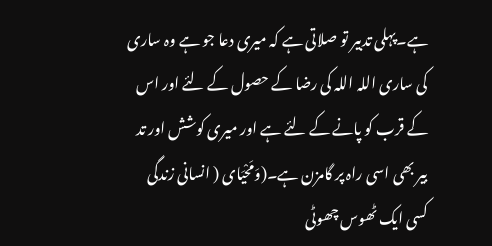ہے۔پہلی تدبیر تو صلاتی ہے کہ میری دعا جو ہے وہ ساری کی ساری اللہ اللہ کی رضا کے حصول کے لئے اور اس کے قرب کو پانے کے لئے ہے اور میری کوشش اور تد بیر بھی اسی راہ پر گامزن ہے۔(وَمَحْيَای ( انسانی زندگی کسی ایک ٹھوس چھوٹی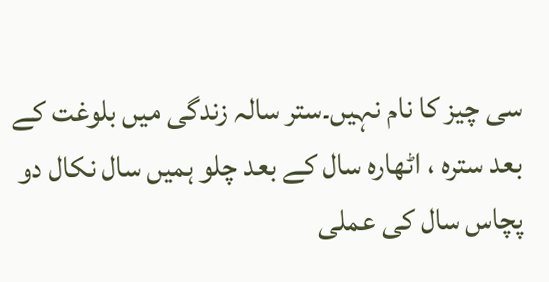سی چیز کا نام نہیں۔ستر سالہ زندگی میں بلوغت کے بعد سترہ ، اٹھارہ سال کے بعد چلو ہمیں سال نکال دو پچاس سال کی عملی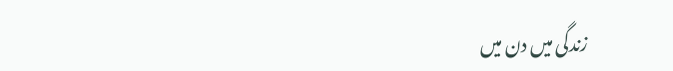زندگی میں دن میں